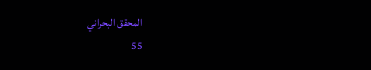المحقق البحراني
55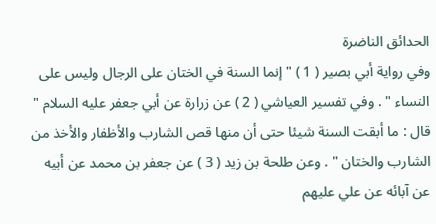الحدائق الناضرة
وفي رواية أبي بصير ( 1 ) " إنما السنة في الختان على الرجال وليس على النساء " . وفي تفسير العياشي ( 2 ) عن زرارة عن أبي جعفر عليه السلام " قال : ما أبقت السنة شيئا حتى أن منها قص الشارب والأظفار والأخذ من الشارب والختان " . وعن طلحة بن زيد ( 3 ) عن جعفر بن محمد عن أبيه عن آبائه عن علي عليهم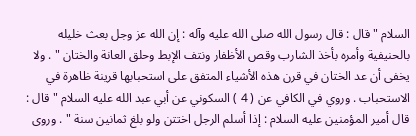السلام " قال : قال رسول الله صلى الله عليه وآله : إن الله عز وجل بعث خليله بالحنيفية وأمره بأخذ الشارب وقص الأظفار ونتف الإبط وحلق العانة والختان " . ولا يخفى أن عد الختان في قرن هذه الأشياء المتفق على استحبابها قرينة ظاهرة في الاستحباب . وروي في الكافي عن ( 4 ) السكوني عن أبي عبد الله عليه السلام " قال : قال أمير المؤمنين عليه السلام : إذا أسلم الرجل اختتن ولو بلغ ثمانين سنة " . وروى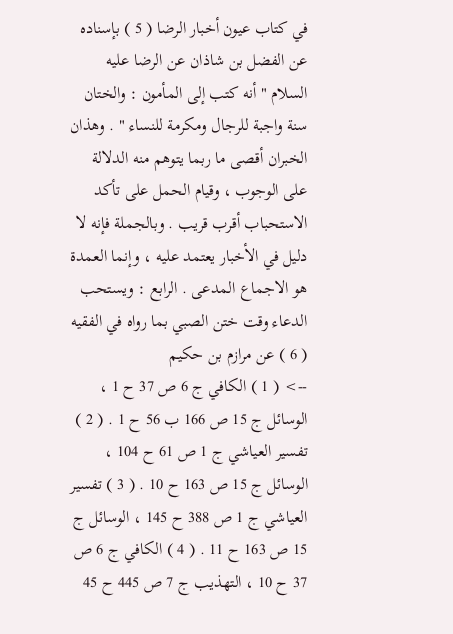في كتاب عيون أخبار الرضا ( 5 ) بإسناده عن الفضل بن شاذان عن الرضا عليه السلام " أنه كتب إلى المأمون : والختان سنة واجبة للرجال ومكرمة للنساء " . وهذان الخبران أقصى ما ربما يتوهم منه الدلالة على الوجوب ، وقيام الحمل على تأكد الاستحباب أقرب قريب . وبالجملة فإنه لا دليل في الأخبار يعتمد عليه ، وإنما العمدة هو الاجماع المدعى . الرابع : ويستحب الدعاء وقت ختن الصبي بما رواه في الفقيه ( 6 ) عن مرازم بن حكيم
--> ( 1 ) الكافي ج 6 ص 37 ح 1 ، الوسائل ج 15 ص 166 ب 56 ح 1 . ( 2 ) تفسير العياشي ج 1 ص 61 ح 104 ، الوسائل ج 15 ص 163 ح 10 . ( 3 ) تفسير العياشي ج 1 ص 388 ح 145 ، الوسائل ج 15 ص 163 ح 11 . ( 4 ) الكافي ج 6 ص 37 ح 10 ، التهذيب ج 7 ص 445 ح 45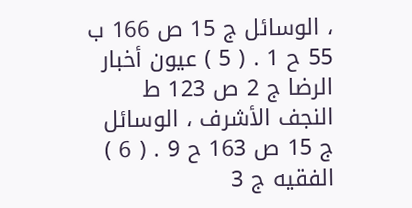، الوسائل ج 15 ص 166 ب 55 ح 1 . ( 5 ) عيون أخبار الرضا ج 2 ص 123 ط النجف الأشرف ، الوسائل ج 15 ص 163 ح 9 . ( 6 ) الفقيه ج 3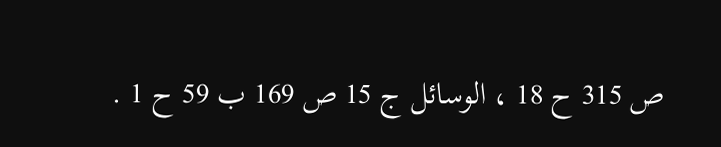ص 315 ح 18 ، الوسائل ج 15 ص 169 ب 59 ح 1 .